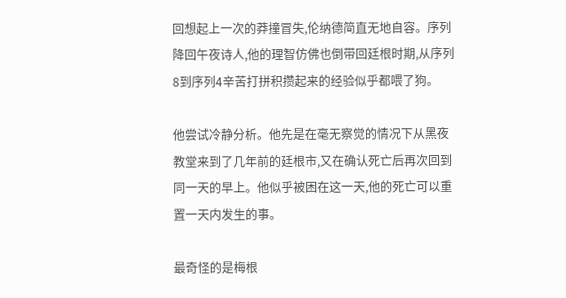回想起上一次的莽撞冒失,伦纳德简直无地自容。序列降回午夜诗人,他的理智仿佛也倒带回廷根时期,从序列8到序列4辛苦打拼积攒起来的经验似乎都喂了狗。

他尝试冷静分析。他先是在毫无察觉的情况下从黑夜教堂来到了几年前的廷根市,又在确认死亡后再次回到同一天的早上。他似乎被困在这一天,他的死亡可以重置一天内发生的事。

最奇怪的是梅根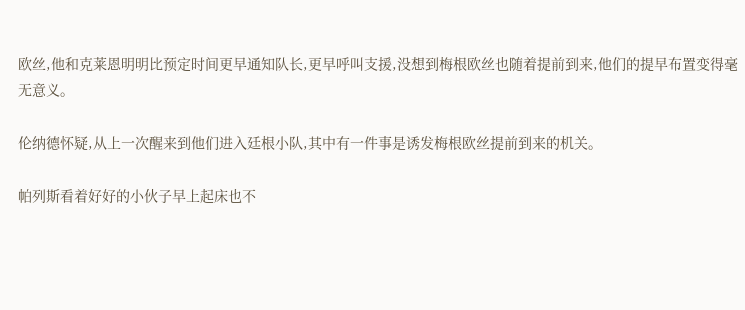欧丝,他和克莱恩明明比预定时间更早通知队长,更早呼叫支援,没想到梅根欧丝也随着提前到来,他们的提早布置变得毫无意义。

伦纳德怀疑,从上一次醒来到他们进入廷根小队,其中有一件事是诱发梅根欧丝提前到来的机关。

帕列斯看着好好的小伙子早上起床也不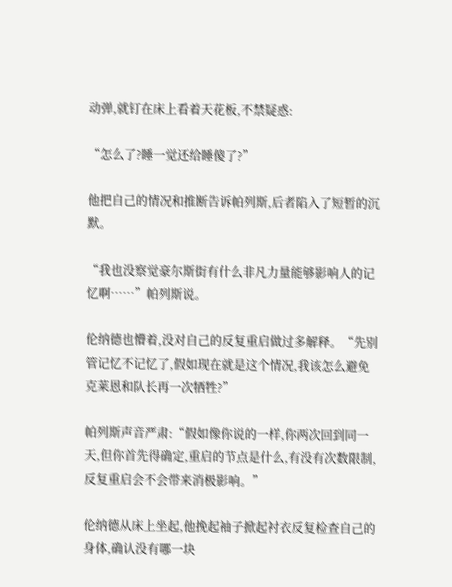动弹,就钉在床上看着天花板,不禁疑惑:

“怎么了?睡一觉还给睡傻了?”

他把自己的情况和推断告诉帕列斯,后者陷入了短暂的沉默。

“我也没察觉豪尔斯街有什么非凡力量能够影响人的记忆啊……”帕列斯说。

伦纳德也懵着,没对自己的反复重启做过多解释。“先别管记忆不记忆了,假如现在就是这个情况,我该怎么避免克莱恩和队长再一次牺牲?”

帕列斯声音严肃:“假如像你说的一样,你两次回到同一天,但你首先得确定,重启的节点是什么,有没有次数限制,反复重启会不会带来消极影响。”

伦纳德从床上坐起,他挽起袖子掀起衬衣反复检查自己的身体,确认没有哪一块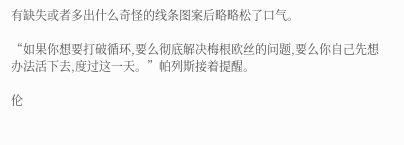有缺失或者多出什么奇怪的线条图案后略略松了口气。

“如果你想要打破循环,要么彻底解决梅根欧丝的问题,要么你自己先想办法活下去,度过这一天。”帕列斯接着提醒。

伦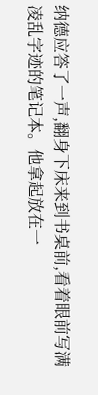纳德应答了一声,翻身下床来到书桌前,看着眼前写满凌乱字迹的笔记本。他拿起放在一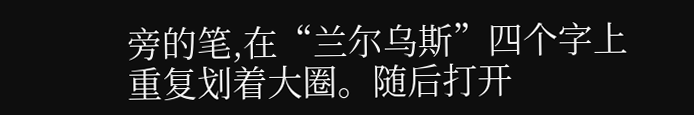旁的笔,在“兰尔乌斯”四个字上重复划着大圈。随后打开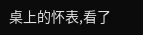桌上的怀表,看了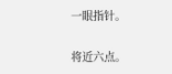一眼指针。

将近六点。